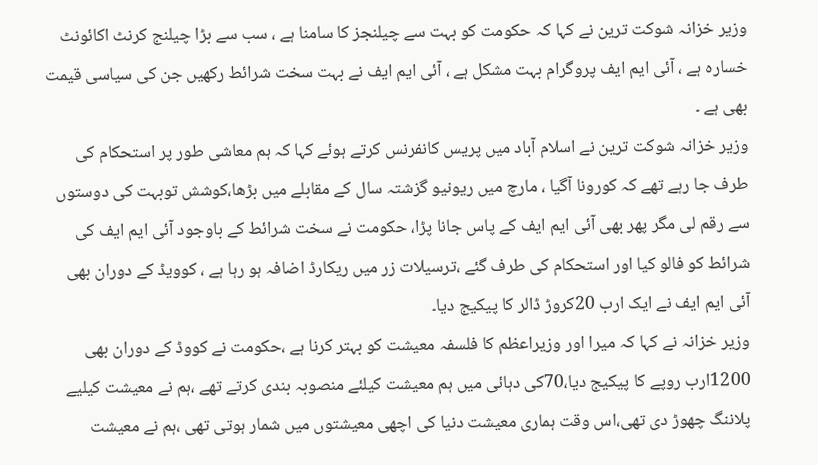وزیر خزانہ شوکت ترین نے کہا کہ حکومت کو بہت سے چیلنجز کا سامنا ہے ، سب سے بڑا چیلنج کرنٹ اکائونٹ خسارہ ہے ، آئی ایم ایف پروگرام بہت مشکل ہے ، آئی ایم ایف نے بہت سخت شرائط رکھیں جن کی سیاسی قیمت بھی ہے ۔
وزیر خزانہ شوکت ترین نے اسلام آباد میں پریس کانفرنس کرتے ہوئے کہا کہ ہم معاشی طور پر استحکام کی طرف جا رہے تھے کہ کورونا آگیا ، مارچ میں ریونیو گزشتہ سال کے مقابلے میں بڑھا،کوشش توبہت کی دوستوں سے رقم لی مگر پھر بھی آئی ایم ایف کے پاس جانا پڑا، حکومت نے سخت شرائط کے باوجود آئی ایم ایف کی شرائط کو فالو کیا اور استحکام کی طرف گئے ،ترسیلات زر میں ریکارڈ اضافہ ہو رہا ہے ، کوویڈ کے دوران بھی آئی ایم ایف نے ایک ارب 20کروڑ ڈالر کا پیکیج دیا۔
وزیر خزانہ نے کہا کہ میرا اور وزیراعظم کا فلسفہ معیشت کو بہتر کرنا ہے ،حکومت نے کووڈ کے دوران بھی 1200ارب روپے کا پیکیج دیا،70کی دہائی میں ہم معیشت کیلئے منصوبہ بندی کرتے تھے ،ہم نے معیشت کیلیے پلاننگ چھوڑ دی تھی،اس وقت ہماری معیشت دنیا کی اچھی معیشتوں میں شمار ہوتی تھی ،ہم نے معیشت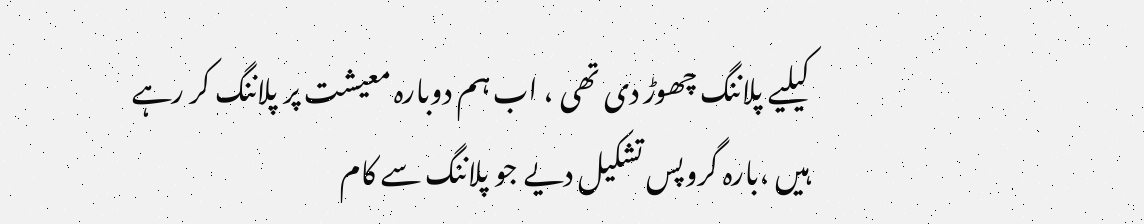کیلیے پلاننگ چھوڑ دی تھی ، اب ہم دوبارہ معیشت پر پلاننگ کر رہے ہیں ،بارہ گروپس تشکیل دیے جو پلاننگ سے کام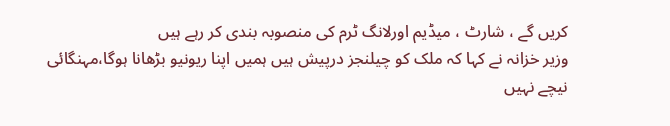کریں گے ، شارٹ ، میڈیم اورلانگ ٹرم کی منصوبہ بندی کر رہے ہیں
وزیر خزانہ نے کہا کہ ملک کو چیلنجز درپیش ہیں ہمیں اپنا ریونیو بڑھانا ہوگا،مہنگائی نیچے نہیں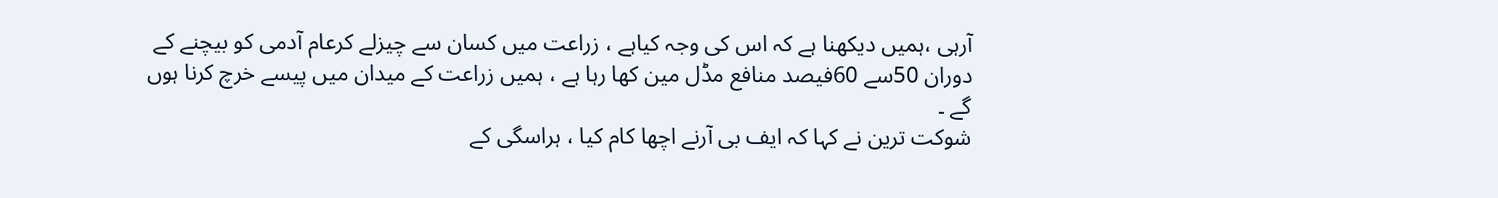آرہی ،ہمیں دیکھنا ہے کہ اس کی وجہ کیاہے ، زراعت میں کسان سے چیزلے کرعام آدمی کو بیچنے کے دوران 50سے 60فیصد منافع مڈل مین کھا رہا ہے ، ہمیں زراعت کے میدان میں پیسے خرچ کرنا ہوں گے ۔
شوکت ترین نے کہا کہ ایف بی آرنے اچھا کام کیا ، ہراسگی کے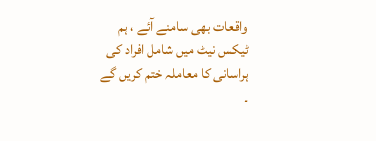واقعات بھی سامنے آئے ، ہم ٹیکس نیٹ میں شامل افراد کی ہراسانی کا معاملہ ختم کریں گے ۔